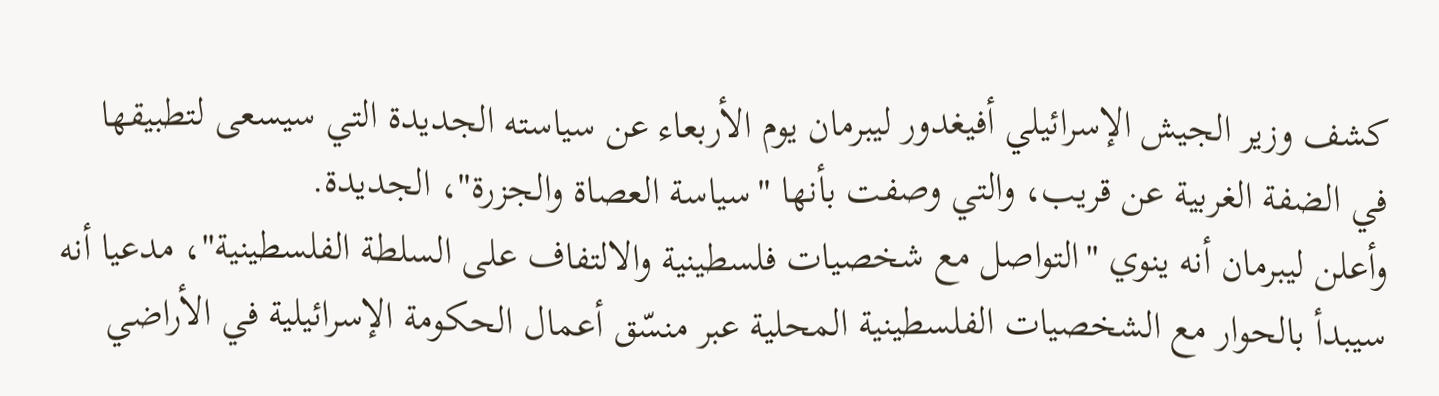كشف وزير الجيش الإسرائيلي أفيغدور ليبرمان يوم الأربعاء عن سياسته الجديدة التي سيسعى لتطبيقها في الضفة الغربية عن قريب، والتي وصفت بأنها "سياسة العصاة والجزرة"، الجديدة.
وأعلن ليبرمان أنه ينوي "التواصل مع شخصيات فلسطينية والالتفاف على السلطة الفلسطينية"، مدعيا أنه سيبدأ بالحوار مع الشخصيات الفلسطينية المحلية عبر منسّق أعمال الحكومة الإسرائيلية في الأراضي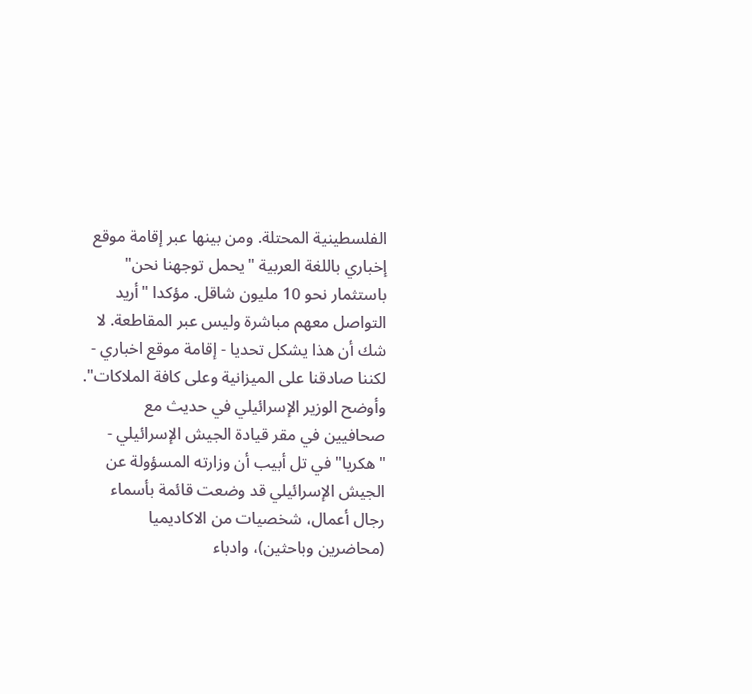الفلسطينية المحتلة. ومن بينها عبر إقامة موقع إخباري باللغة العربية "يحمل توجهنا نحن" باستثمار نحو 10 مليون شاقل. مؤكدا "أريد التواصل معهم مباشرة وليس عبر المقاطعة. لا شك أن هذا يشكل تحديا - إقامة موقع اخباري - لكننا صادقنا على الميزانية وعلى كافة الملاكات".
وأوضح الوزير الإسرائيلي في حديث مع صحافيين في مقر قيادة الجيش الإسرائيلي - "هكريا" في تل أبيب أن وزارته المسؤولة عن الجيش الإسرائيلي قد وضعت قائمة بأسماء رجال أعمال، شخصيات من الاكاديميا (محاضرين وباحثين)، وادباء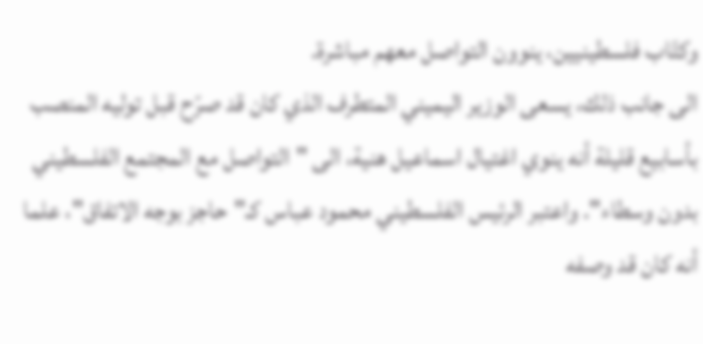وكتّاب فلسطينيين، ينوون التواصل معهم مباشرة.
الى جانب ذلك، يسعى الوزير اليميني المتطرف الذي كان قد صرّح قبل توليه المنصب بأسابيع قليلة أنه ينوي اغتيال اسماعيل هنية، الى "التواصل مع المجتمع الفلسطيني بدون وسطاء". واعتبر الرئيس الفلسطيني محمود عباس كـ"حاجز بوجه الاتفاق"، علما أنه كان قد وصفه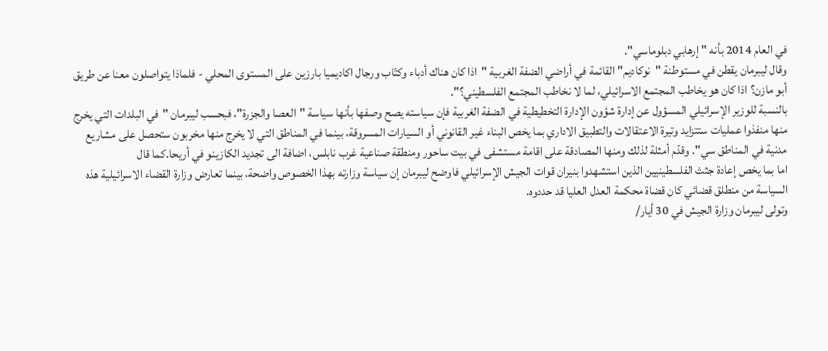في العام 2014 بأنه "إرهابي دبلوماسي".
وقال ليبرمان يقطن في مستوطنة "نوكاديم" القائمة في أراضي الضفة الغربية "اذا كان هناك أدباء وكتّاب ورجال اكاديميا بارزين على المستوى المحلي - فلماذا يتواصلون معنا عن طريق أبو مازن؟ اذا كان هو يخاطب المجتمع الاسرائيلي، لما لا نخاطب المجتمع الفلسطيني؟".
بالنسبة للوزير الإسرائيلي المسؤول عن إدارة شؤون الإدارة التخطيطية في الضفة الغربية فإن سياسته يصح وصفها بأنها سياسة "العصا والجزرة"، فبحسب ليبرمان "في البلدات التي يخرج منها منفذوا عمليات ستتزايد وتيرة الاعتقالات والتطبيق الاداري بما يخص البناء غير القانوني أو السيارات المسروقة، بينما في المناطق التي لا يخرج منها مخربون ستحصل على مشاريع مدنية في المناطق سي". وقدّم أمثلة لذلك ومنها المصادقة على اقامة مستشفى في بيت ساحور ومنطقة صناعية غرب نابلس، اضافة الى تجديد الكازينو في أريحا.كما قال
اما بما يخص إعادة جثث الفلسطينيين الذين استشهدوا بنيران قوات الجيش الإسرائيلي فاوضح ليبرمان إن سياسة وزارته بهذا الخصوص واضحة، بينما تعارض وزارة القضاء الاسرائيلية هذه السياسة من منطلق قضائي كان قضاة محكمة العدل العليا قد حددوه.
وتولى ليبرمان وزارة الجيش في 30 أيار/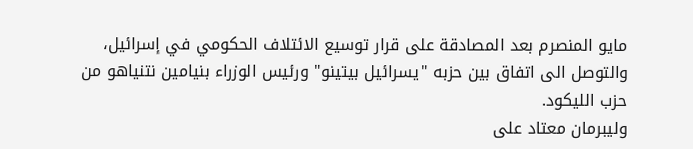مايو المنصرم بعد المصادقة على قرار توسيع الائتلاف الحكومي في إسرائيل، والتوصل الى اتفاق بين حزبه "يسرائيل بيتينو" ورئيس الوزراء بنيامين نتنياهو من حزب الليكود.
وليبرمان معتاد على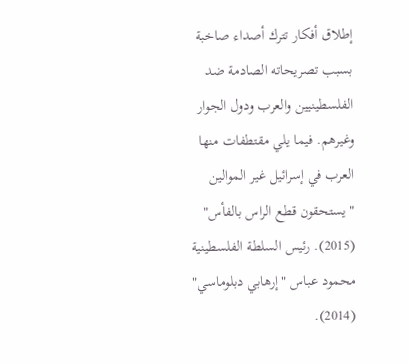إطلاق أفكار تترك أصداء صاخبة بسبب تصريحاته الصادمة ضد الفلسطينيين والعرب ودول الجوار وغيرهم. فيما يلي مقتطفات منها العرب في إسرائيل غير الموالين "يستحقون قطع الراس بالفأس" (2015). رئيس السلطة الفلسطينية محمود عباس "إرهابي دبلوماسي" (2014).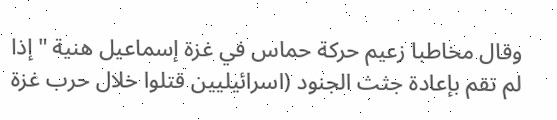وقال مخاطبا زعيم حركة حماس في غزة إسماعيل هنية "إذا لم تقم بإعادة جثث الجنود (اسرائيليين قتلوا خلال حرب غزة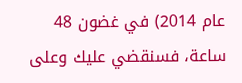عام 2014) في غضون 48 ساعة، فسنقضي عليك وعلى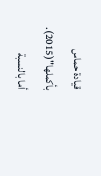قيادة حماس بأكملها"(2015). أما بالنسبة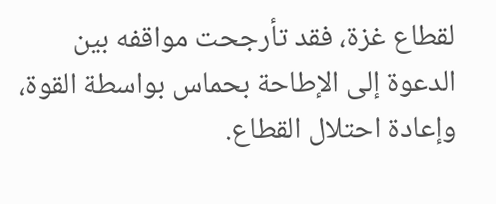لقطاع غزة، فقد تأرجحت مواقفه بين الدعوة إلى الإطاحة بحماس بواسطة القوة، وإعادة احتلال القطاع.